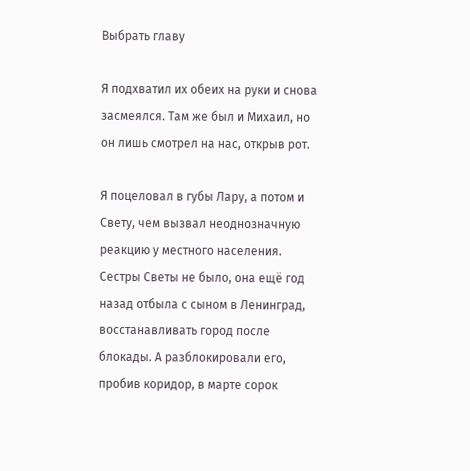Выбрать главу

Я подхватил их обеих на руки и снова засмеялся. Там же был и Михаил, но он лишь смотрел на нас, открыв рот.

Я поцеловал в губы Лару, а потом и Свету, чем вызвал неоднозначную реакцию у местного населения. Сестры Светы не было, она ещё год назад отбыла с сыном в Ленинград, восстанавливать город после блокады. А разблокировали его, пробив коридор, в марте сорок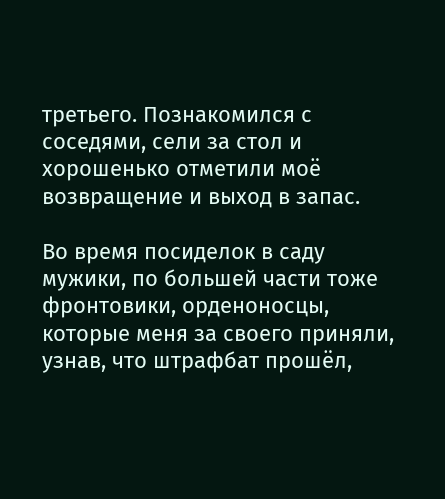третьего. Познакомился с соседями, сели за стол и хорошенько отметили моё возвращение и выход в запас.

Во время посиделок в саду мужики, по большей части тоже фронтовики, орденоносцы, которые меня за своего приняли, узнав, что штрафбат прошёл,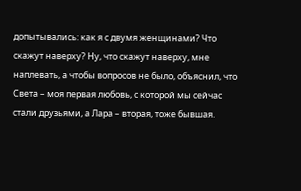допытывались: как я с двумя женщинами? Что скажут наверху? Ну, что скажут наверху, мне наплевать, а чтобы вопросов не было, объяснил, что Света – моя первая любовь, с которой мы сейчас стали друзьями, а Лара – вторая, тоже бывшая.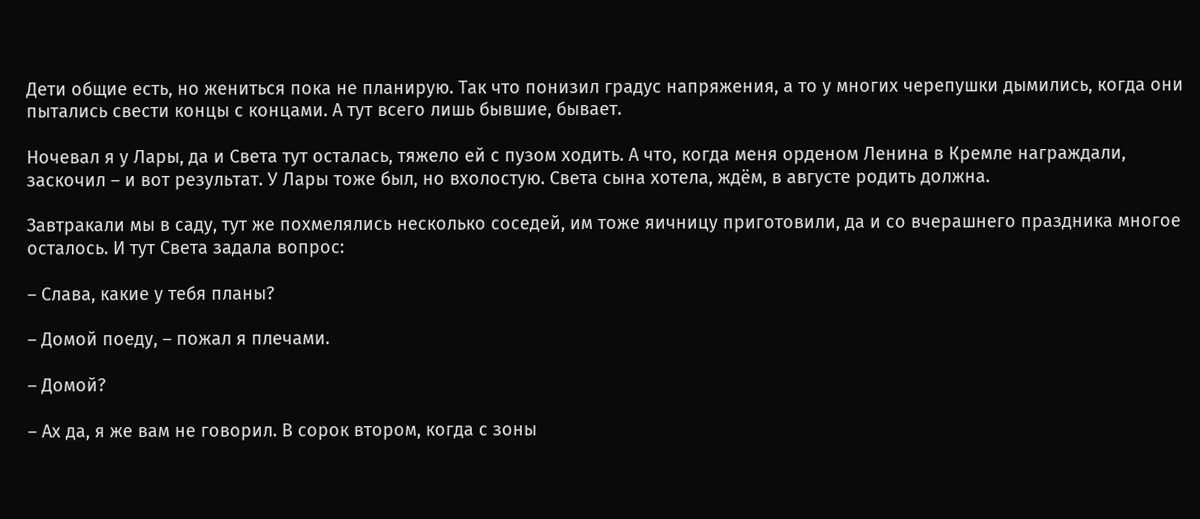Дети общие есть, но жениться пока не планирую. Так что понизил градус напряжения, а то у многих черепушки дымились, когда они пытались свести концы с концами. А тут всего лишь бывшие, бывает.

Ночевал я у Лары, да и Света тут осталась, тяжело ей с пузом ходить. А что, когда меня орденом Ленина в Кремле награждали, заскочил – и вот результат. У Лары тоже был, но вхолостую. Света сына хотела, ждём, в августе родить должна.

Завтракали мы в саду, тут же похмелялись несколько соседей, им тоже яичницу приготовили, да и со вчерашнего праздника многое осталось. И тут Света задала вопрос:

– Слава, какие у тебя планы?

– Домой поеду, – пожал я плечами.

– Домой?

– Ах да, я же вам не говорил. В сорок втором, когда с зоны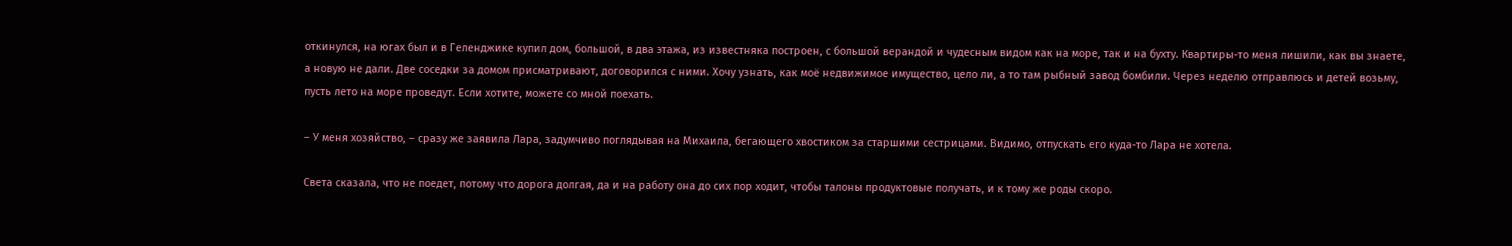откинулся, на югах был и в Геленджике купил дом, большой, в два этажа, из известняка построен, с большой верандой и чудесным видом как на море, так и на бухту. Квартиры-то меня лишили, как вы знаете, а новую не дали. Две соседки за домом присматривают, договорился с ними. Хочу узнать, как моё недвижимое имущество, цело ли, а то там рыбный завод бомбили. Через неделю отправлюсь и детей возьму, пусть лето на море проведут. Если хотите, можете со мной поехать.

– У меня хозяйство, – сразу же заявила Лара, задумчиво поглядывая на Михаила, бегающего хвостиком за старшими сестрицами. Видимо, отпускать его куда-то Лара не хотела.

Света сказала, что не поедет, потому что дорога долгая, да и на работу она до сих пор ходит, чтобы талоны продуктовые получать, и к тому же роды скоро.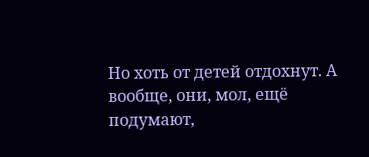Но хоть от детей отдохнут. А вообще, они, мол, ещё подумают,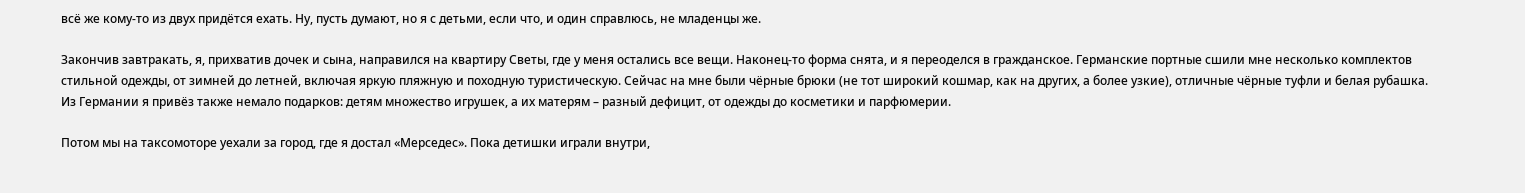всё же кому-то из двух придётся ехать. Ну, пусть думают, но я с детьми, если что, и один справлюсь, не младенцы же.

Закончив завтракать, я, прихватив дочек и сына, направился на квартиру Светы, где у меня остались все вещи. Наконец-то форма снята, и я переоделся в гражданское. Германские портные сшили мне несколько комплектов стильной одежды, от зимней до летней, включая яркую пляжную и походную туристическую. Сейчас на мне были чёрные брюки (не тот широкий кошмар, как на других, а более узкие), отличные чёрные туфли и белая рубашка. Из Германии я привёз также немало подарков: детям множество игрушек, а их матерям – разный дефицит, от одежды до косметики и парфюмерии.

Потом мы на таксомоторе уехали за город, где я достал «Мерседес». Пока детишки играли внутри,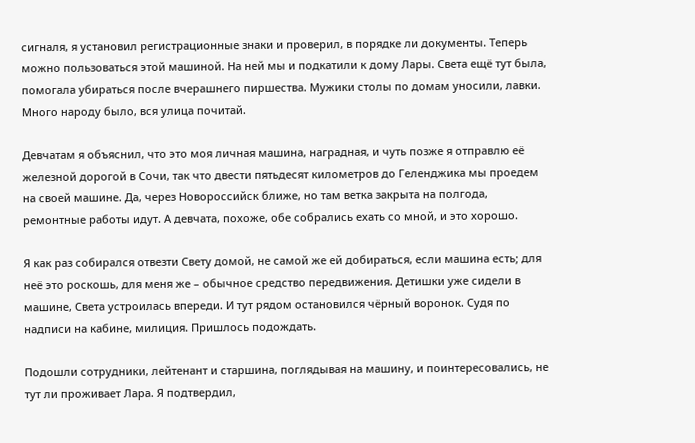сигналя, я установил регистрационные знаки и проверил, в порядке ли документы. Теперь можно пользоваться этой машиной. На ней мы и подкатили к дому Лары. Света ещё тут была, помогала убираться после вчерашнего пиршества. Мужики столы по домам уносили, лавки. Много народу было, вся улица почитай.

Девчатам я объяснил, что это моя личная машина, наградная, и чуть позже я отправлю её железной дорогой в Сочи, так что двести пятьдесят километров до Геленджика мы проедем на своей машине. Да, через Новороссийск ближе, но там ветка закрыта на полгода, ремонтные работы идут. А девчата, похоже, обе собрались ехать со мной, и это хорошо.

Я как раз собирался отвезти Свету домой, не самой же ей добираться, если машина есть; для неё это роскошь, для меня же – обычное средство передвижения. Детишки уже сидели в машине, Света устроилась впереди. И тут рядом остановился чёрный воронок. Судя по надписи на кабине, милиция. Пришлось подождать.

Подошли сотрудники, лейтенант и старшина, поглядывая на машину, и поинтересовались, не тут ли проживает Лара. Я подтвердил,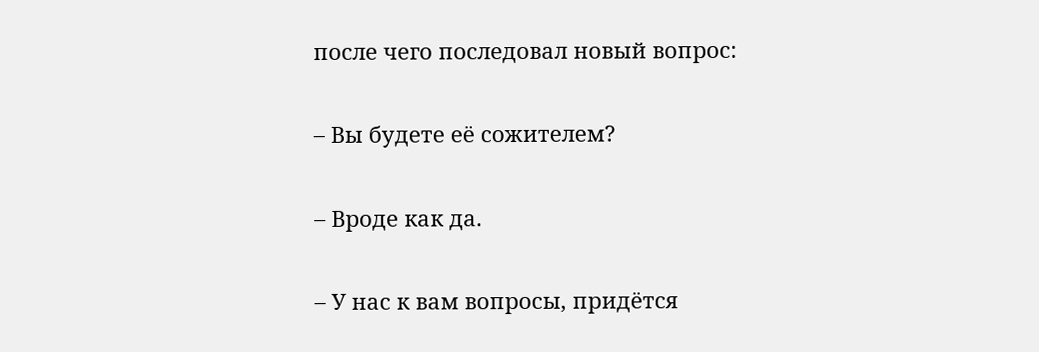после чего последовал новый вопрос:

– Вы будете её сожителем?

– Вроде как да.

– У нас к вам вопросы, придётся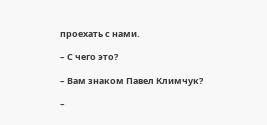проехать с нами.

– С чего это?

– Вам знаком Павел Климчук?

–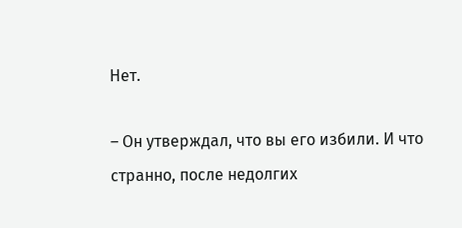Нет.

– Он утверждал, что вы его избили. И что странно, после недолгих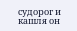судорог и кашля он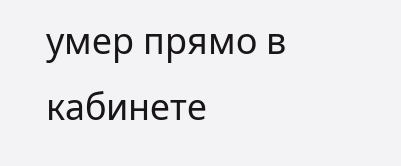умер прямо в кабинете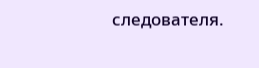следователя.